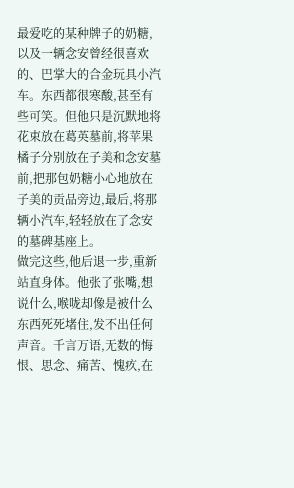最爱吃的某种牌子的奶糖,以及一辆念安曾经很喜欢的、巴掌大的合金玩具小汽车。东西都很寒酸,甚至有些可笑。但他只是沉默地将花束放在葛英墓前,将苹果橘子分别放在子美和念安墓前,把那包奶糖小心地放在子美的贡品旁边,最后,将那辆小汽车,轻轻放在了念安的墓碑基座上。
做完这些,他后退一步,重新站直身体。他张了张嘴,想说什么,喉咙却像是被什么东西死死堵住,发不出任何声音。千言万语,无数的悔恨、思念、痛苦、愧疚,在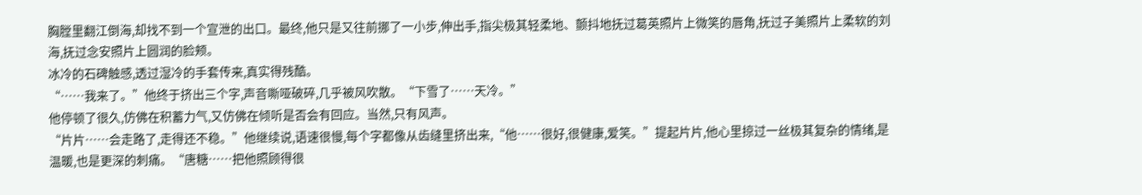胸膛里翻江倒海,却找不到一个宣泄的出口。最终,他只是又往前挪了一小步,伸出手,指尖极其轻柔地、颤抖地抚过葛英照片上微笑的唇角,抚过子美照片上柔软的刘海,抚过念安照片上圆润的脸颊。
冰冷的石碑触感,透过湿冷的手套传来,真实得残酷。
“……我来了。”他终于挤出三个字,声音嘶哑破碎,几乎被风吹散。“下雪了……天冷。”
他停顿了很久,仿佛在积蓄力气,又仿佛在倾听是否会有回应。当然,只有风声。
“片片……会走路了,走得还不稳。”他继续说,语速很慢,每个字都像从齿缝里挤出来,“他……很好,很健康,爱笑。”提起片片,他心里掠过一丝极其复杂的情绪,是温暖,也是更深的刺痛。“唐糖……把他照顾得很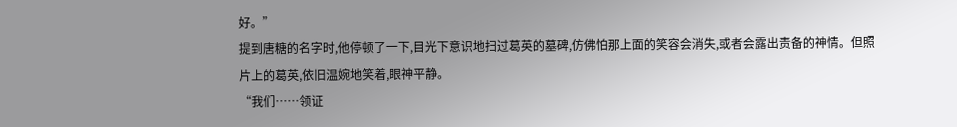好。”
提到唐糖的名字时,他停顿了一下,目光下意识地扫过葛英的墓碑,仿佛怕那上面的笑容会消失,或者会露出责备的神情。但照片上的葛英,依旧温婉地笑着,眼神平静。
“我们……领证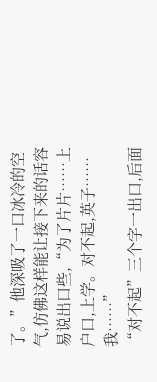了。”他深吸了一口冰冷的空气,仿佛这样能让接下来的话容易说出口些,“为了片片……上户口,上学。对不起,英子……我……”
“对不起”三个字一出口,后面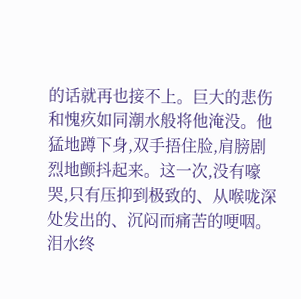的话就再也接不上。巨大的悲伤和愧疚如同潮水般将他淹没。他猛地蹲下身,双手捂住脸,肩膀剧烈地颤抖起来。这一次,没有嚎哭,只有压抑到极致的、从喉咙深处发出的、沉闷而痛苦的哽咽。泪水终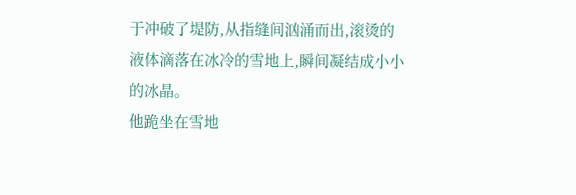于冲破了堤防,从指缝间汹涌而出,滚烫的液体滴落在冰冷的雪地上,瞬间凝结成小小的冰晶。
他跪坐在雪地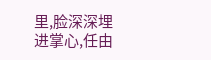里,脸深深埋进掌心,任由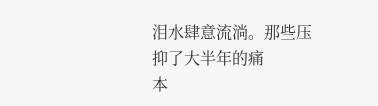泪水肆意流淌。那些压抑了大半年的痛
本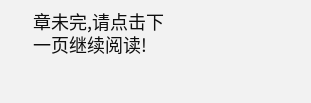章未完,请点击下一页继续阅读!